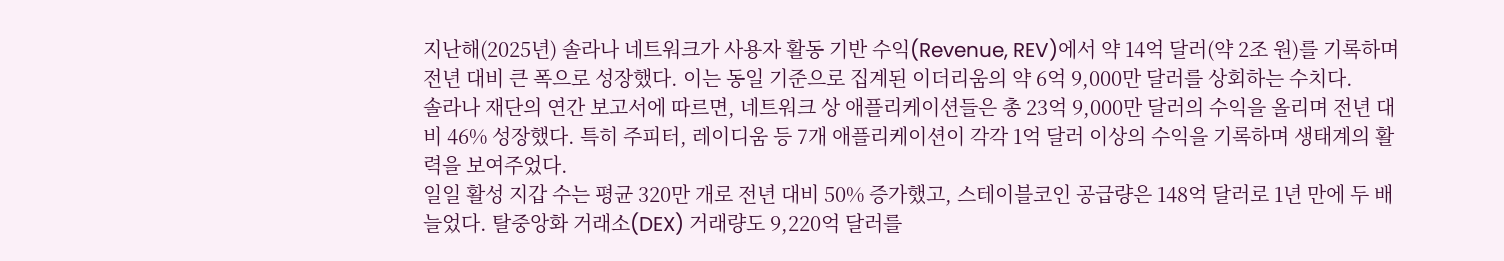지난해(2025년) 솔라나 네트워크가 사용자 활동 기반 수익(Revenue, REV)에서 약 14억 달러(약 2조 원)를 기록하며 전년 대비 큰 폭으로 성장했다. 이는 동일 기준으로 집계된 이더리움의 약 6억 9,000만 달러를 상회하는 수치다.
솔라나 재단의 연간 보고서에 따르면, 네트워크 상 애플리케이션들은 총 23억 9,000만 달러의 수익을 올리며 전년 대비 46% 성장했다. 특히 주피터, 레이디움 등 7개 애플리케이션이 각각 1억 달러 이상의 수익을 기록하며 생태계의 활력을 보여주었다.
일일 활성 지갑 수는 평균 320만 개로 전년 대비 50% 증가했고, 스테이블코인 공급량은 148억 달러로 1년 만에 두 배 늘었다. 탈중앙화 거래소(DEX) 거래량도 9,220억 달러를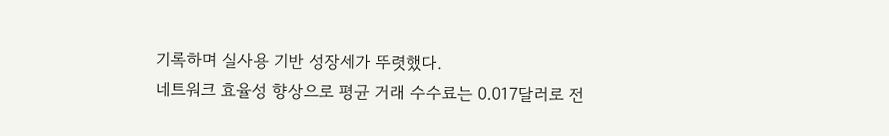기록하며 실사용 기반 성장세가 뚜렷했다.
네트워크 효율성 향상으로 평균 거래 수수료는 0.017달러로 전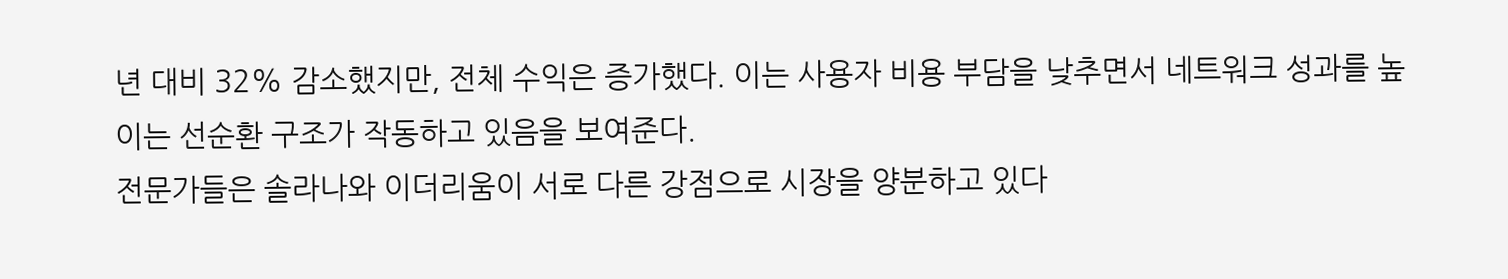년 대비 32% 감소했지만, 전체 수익은 증가했다. 이는 사용자 비용 부담을 낮추면서 네트워크 성과를 높이는 선순환 구조가 작동하고 있음을 보여준다.
전문가들은 솔라나와 이더리움이 서로 다른 강점으로 시장을 양분하고 있다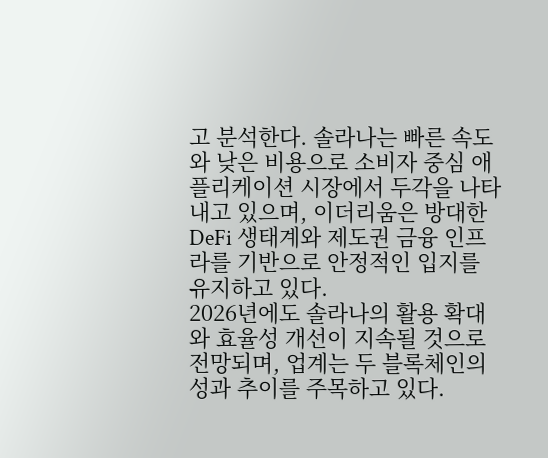고 분석한다. 솔라나는 빠른 속도와 낮은 비용으로 소비자 중심 애플리케이션 시장에서 두각을 나타내고 있으며, 이더리움은 방대한 DeFi 생태계와 제도권 금융 인프라를 기반으로 안정적인 입지를 유지하고 있다.
2026년에도 솔라나의 활용 확대와 효율성 개선이 지속될 것으로 전망되며, 업계는 두 블록체인의 성과 추이를 주목하고 있다.